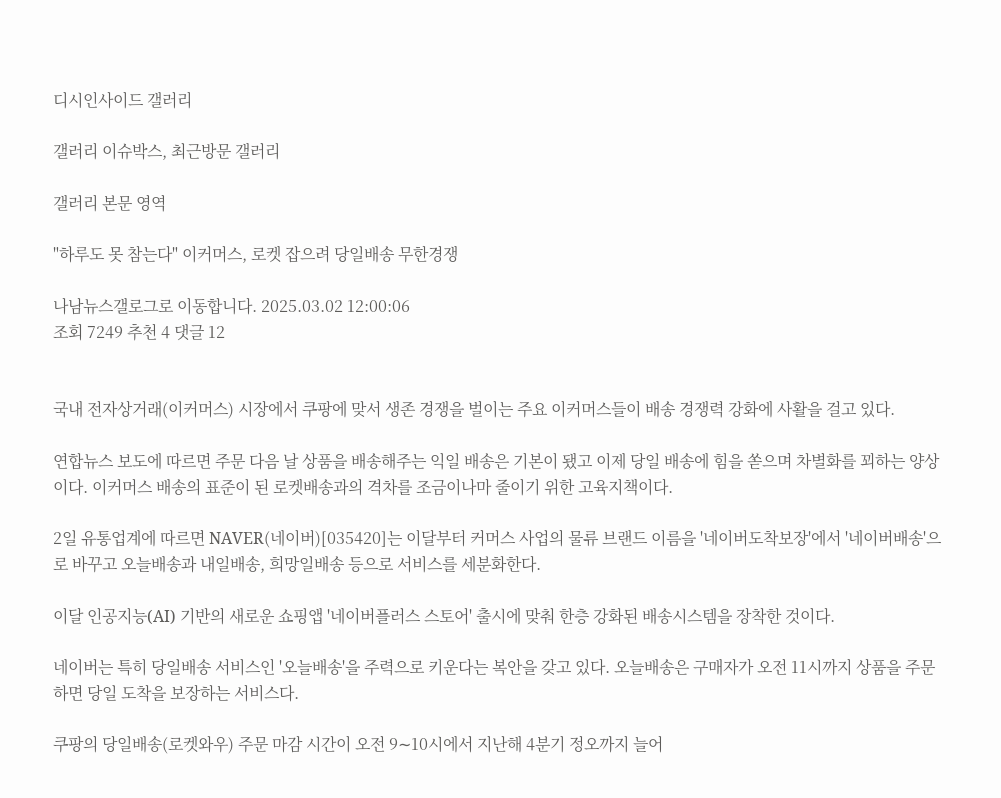디시인사이드 갤러리

갤러리 이슈박스, 최근방문 갤러리

갤러리 본문 영역

"하루도 못 참는다" 이커머스, 로켓 잡으려 당일배송 무한경쟁

나남뉴스갤로그로 이동합니다. 2025.03.02 12:00:06
조회 7249 추천 4 댓글 12


국내 전자상거래(이커머스) 시장에서 쿠팡에 맞서 생존 경쟁을 벌이는 주요 이커머스들이 배송 경쟁력 강화에 사활을 걸고 있다.

연합뉴스 보도에 따르면 주문 다음 날 상품을 배송해주는 익일 배송은 기본이 됐고 이제 당일 배송에 힘을 쏟으며 차별화를 꾀하는 양상이다. 이커머스 배송의 표준이 된 로켓배송과의 격차를 조금이나마 줄이기 위한 고육지책이다.

2일 유통업계에 따르면 NAVER(네이버)[035420]는 이달부터 커머스 사업의 물류 브랜드 이름을 '네이버도착보장'에서 '네이버배송'으로 바꾸고 오늘배송과 내일배송, 희망일배송 등으로 서비스를 세분화한다.

이달 인공지능(AI) 기반의 새로운 쇼핑앱 '네이버플러스 스토어' 출시에 맞춰 한층 강화된 배송시스템을 장착한 것이다.

네이버는 특히 당일배송 서비스인 '오늘배송'을 주력으로 키운다는 복안을 갖고 있다. 오늘배송은 구매자가 오전 11시까지 상품을 주문하면 당일 도착을 보장하는 서비스다.

쿠팡의 당일배송(로켓와우) 주문 마감 시간이 오전 9∼10시에서 지난해 4분기 정오까지 늘어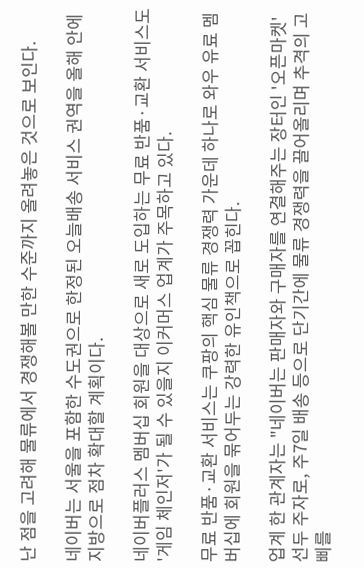난 점을 고려해 물류에서 경쟁해볼 만한 수준까지 올려놓은 것으로 보인다.

네이버는 서울을 포함한 수도권으로 한정된 오늘배송 서비스 권역을 올해 안에 지방으로 점차 확대할 계획이다.

네이버플러스 멤버십 회원을 대상으로 새로 도입하는 무료 반품·교환 서비스도 '게임 체인저'가 될 수 있을지 이커머스 업계가 주목하고 있다.

무료 반품·교환 서비스는 쿠팡의 핵심 물류 경쟁력 가운데 하나로 와우 유료 멤버십에 회원을 묶어두는 강력한 유인책으로 꼽힌다.

업계 한 관계자는 "네이버는 판매자와 구매자를 연결해주는 장터인 '오픈마켓' 선두 주자로, 주7일 배송 등으로 단기간에 물류 경쟁력을 끌어올리며 추격의 고삐를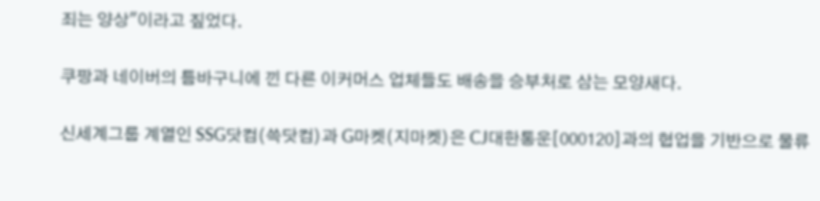죄는 양상"이라고 짚었다.

쿠팡과 네이버의 틈바구니에 낀 다른 이커머스 업체들도 배송을 승부처로 삼는 모양새다.

신세계그룹 계열인 SSG닷컴(쓱닷컴)과 G마켓(지마켓)은 CJ대한통운[000120]과의 협업을 기반으로 물류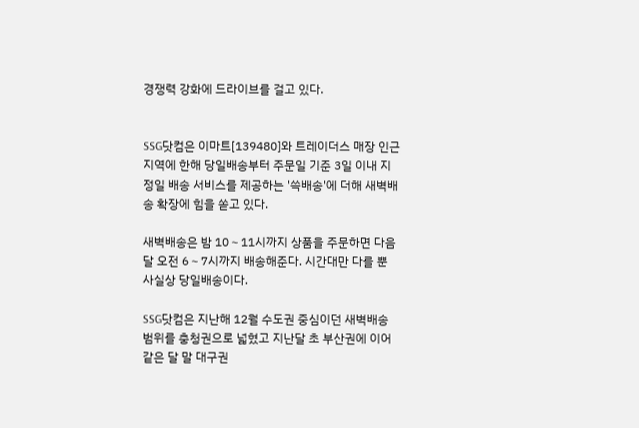경쟁력 강화에 드라이브를 걸고 있다.


SSG닷컴은 이마트[139480]와 트레이더스 매장 인근 지역에 한해 당일배송부터 주문일 기준 3일 이내 지정일 배송 서비스를 제공하는 '쓱배송'에 더해 새벽배송 확장에 힘을 쏟고 있다.

새벽배송은 밤 10∼11시까지 상품을 주문하면 다음 달 오전 6∼7시까지 배송해준다. 시간대만 다를 뿐 사실상 당일배송이다.

SSG닷컴은 지난해 12월 수도권 중심이던 새벽배송 범위를 충청권으로 넓혔고 지난달 초 부산권에 이어 같은 달 말 대구권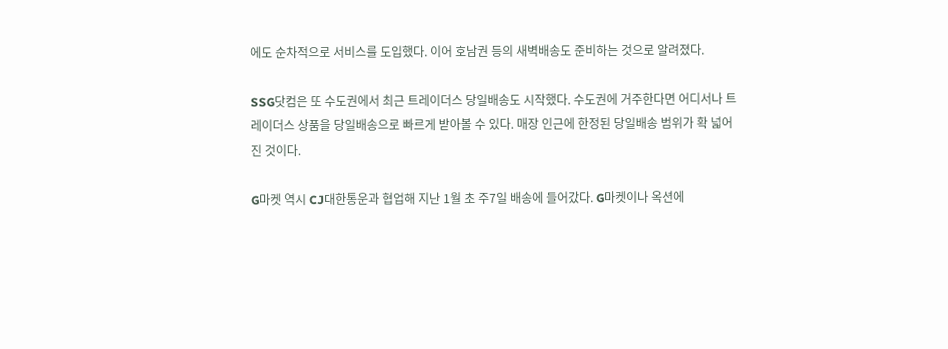에도 순차적으로 서비스를 도입했다. 이어 호남권 등의 새벽배송도 준비하는 것으로 알려졌다.

SSG닷컴은 또 수도권에서 최근 트레이더스 당일배송도 시작했다. 수도권에 거주한다면 어디서나 트레이더스 상품을 당일배송으로 빠르게 받아볼 수 있다. 매장 인근에 한정된 당일배송 범위가 확 넓어진 것이다.

G마켓 역시 CJ대한통운과 협업해 지난 1월 초 주7일 배송에 들어갔다. G마켓이나 옥션에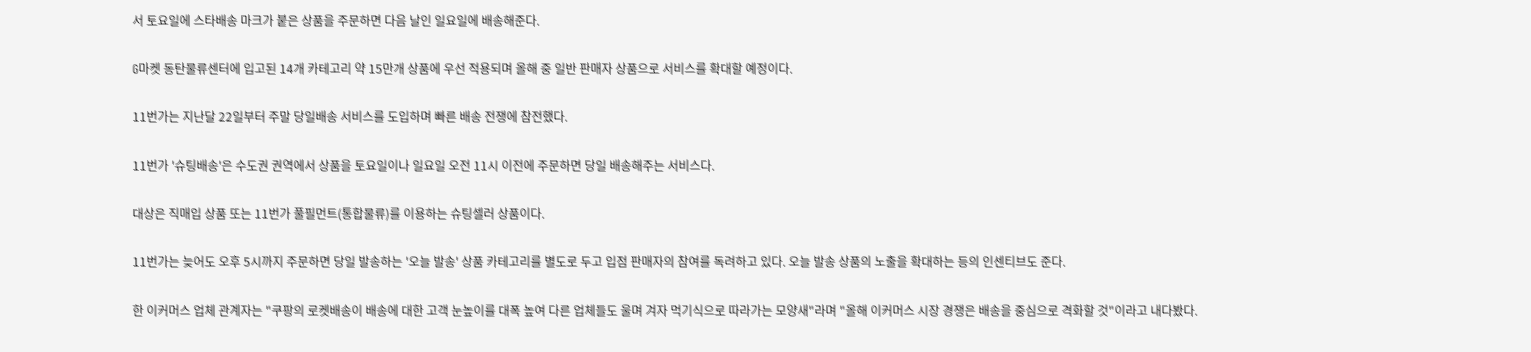서 토요일에 스타배송 마크가 붙은 상품을 주문하면 다음 날인 일요일에 배송해준다.

G마켓 동탄물류센터에 입고된 14개 카테고리 약 15만개 상품에 우선 적용되며 올해 중 일반 판매자 상품으로 서비스를 확대할 예정이다.

11번가는 지난달 22일부터 주말 당일배송 서비스를 도입하며 빠른 배송 전쟁에 참전했다.

11번가 '슈팅배송'은 수도권 권역에서 상품을 토요일이나 일요일 오전 11시 이전에 주문하면 당일 배송해주는 서비스다.

대상은 직매입 상품 또는 11번가 풀필먼트(통합물류)를 이용하는 슈팅셀러 상품이다.

11번가는 늦어도 오후 5시까지 주문하면 당일 발송하는 '오늘 발송' 상품 카테고리를 별도로 두고 입점 판매자의 참여를 독려하고 있다. 오늘 발송 상품의 노출을 확대하는 등의 인센티브도 준다.

한 이커머스 업체 관계자는 "쿠팡의 로켓배송이 배송에 대한 고객 눈높이를 대폭 높여 다른 업체들도 울며 겨자 먹기식으로 따라가는 모양새"라며 "올해 이커머스 시장 경쟁은 배송을 중심으로 격화할 것"이라고 내다봤다.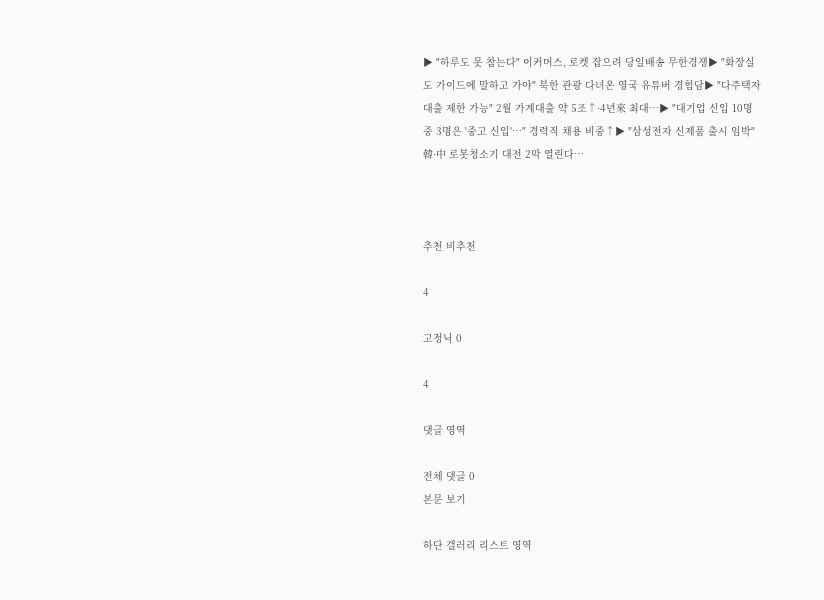▶ "하루도 못 참는다" 이커머스, 로켓 잡으려 당일배송 무한경쟁▶ "화장실도 가이드에 말하고 가야" 북한 관광 다녀온 영국 유튜버 경험담▶ "다주택자대출 제한 가능" 2월 가계대출 약 5조↑·4년來 최대…▶ "대기업 신입 10명 중 3명은 '중고 신입'…" 경력직 채용 비중↑▶ "삼성전자 신제품 출시 임박" 韓·中 로봇청소기 대전 2막 열린다…



추천 비추천

4

고정닉 0

4

댓글 영역

전체 댓글 0
본문 보기

하단 갤러리 리스트 영역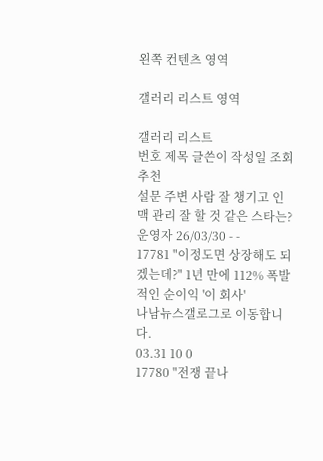왼쪽 컨텐츠 영역

갤러리 리스트 영역

갤러리 리스트
번호 제목 글쓴이 작성일 조회 추천
설문 주변 사람 잘 챙기고 인맥 관리 잘 할 것 같은 스타는? 운영자 26/03/30 - -
17781 "이정도면 상장해도 되겠는데?" 1년 만에 112% 폭발적인 순이익 '이 회사'
나남뉴스갤로그로 이동합니다.
03.31 10 0
17780 "전쟁 끝나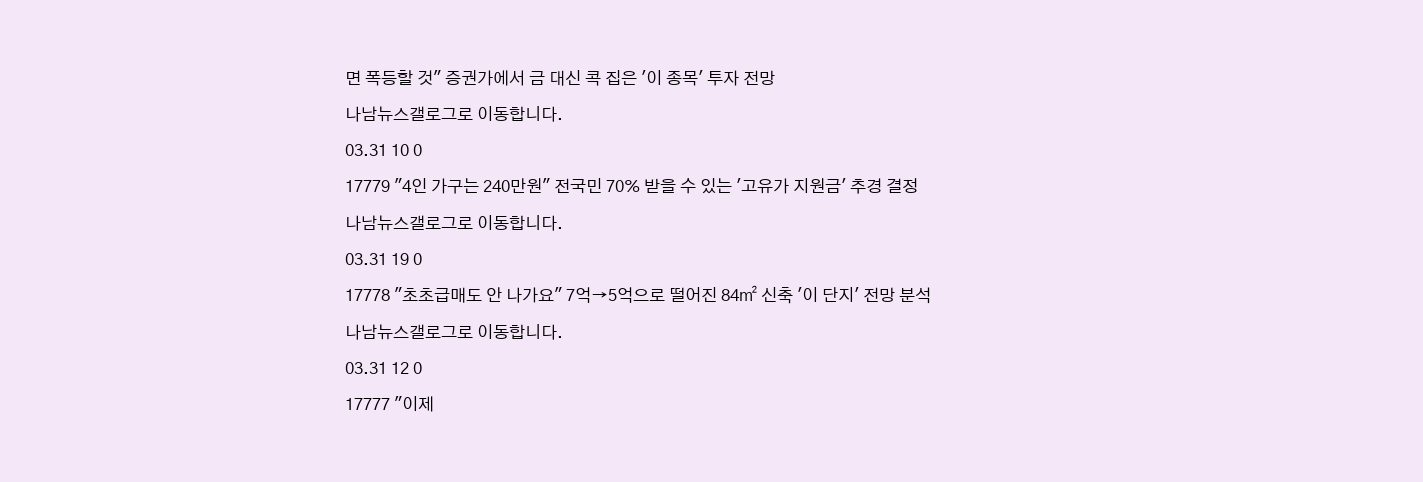면 폭등할 것" 증권가에서 금 대신 콕 집은 '이 종목' 투자 전망
나남뉴스갤로그로 이동합니다.
03.31 10 0
17779 "4인 가구는 240만원" 전국민 70% 받을 수 있는 '고유가 지원금' 추경 결정
나남뉴스갤로그로 이동합니다.
03.31 19 0
17778 "초초급매도 안 나가요" 7억→5억으로 떨어진 84㎡ 신축 '이 단지' 전망 분석
나남뉴스갤로그로 이동합니다.
03.31 12 0
17777 "이제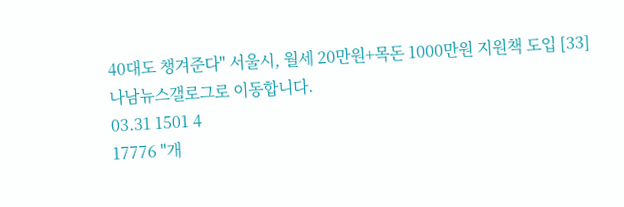40대도 챙겨준다" 서울시, 월세 20만원+목돈 1000만원 지원책 도입 [33]
나남뉴스갤로그로 이동합니다.
03.31 1501 4
17776 "개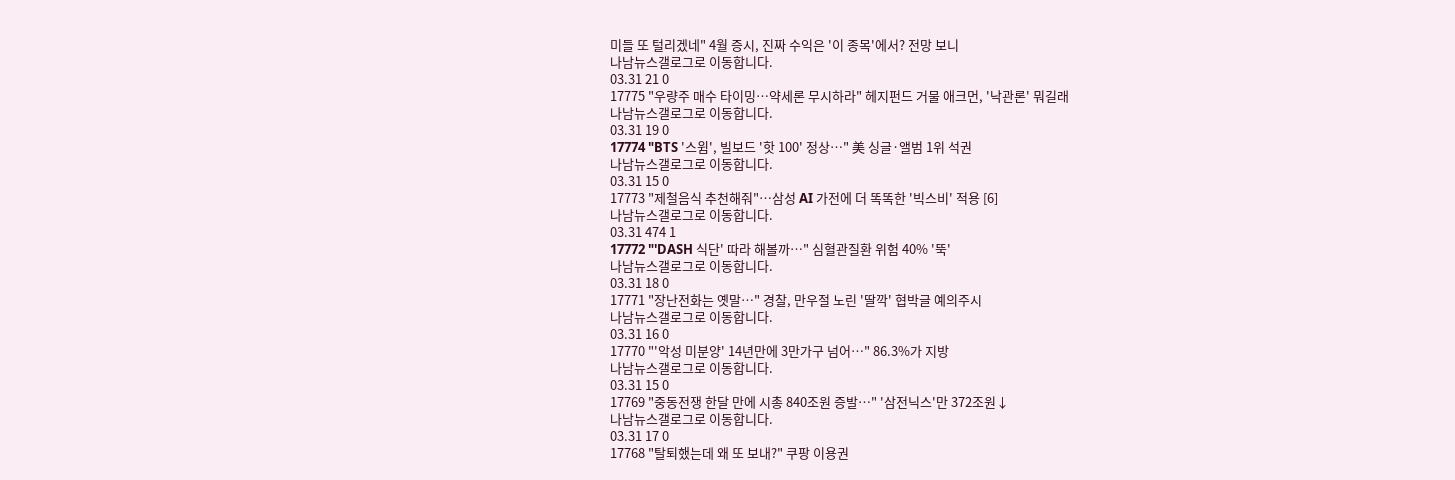미들 또 털리겠네" 4월 증시, 진짜 수익은 '이 종목'에서? 전망 보니
나남뉴스갤로그로 이동합니다.
03.31 21 0
17775 "우량주 매수 타이밍…약세론 무시하라" 헤지펀드 거물 애크먼, '낙관론' 뭐길래
나남뉴스갤로그로 이동합니다.
03.31 19 0
17774 "BTS '스윔', 빌보드 '핫 100' 정상…" 美 싱글·앨범 1위 석권
나남뉴스갤로그로 이동합니다.
03.31 15 0
17773 "제철음식 추천해줘"…삼성 AI 가전에 더 똑똑한 '빅스비' 적용 [6]
나남뉴스갤로그로 이동합니다.
03.31 474 1
17772 "'DASH 식단' 따라 해볼까…" 심혈관질환 위험 40% '뚝'
나남뉴스갤로그로 이동합니다.
03.31 18 0
17771 "장난전화는 옛말…" 경찰, 만우절 노린 '딸깍' 협박글 예의주시
나남뉴스갤로그로 이동합니다.
03.31 16 0
17770 "'악성 미분양' 14년만에 3만가구 넘어…" 86.3%가 지방
나남뉴스갤로그로 이동합니다.
03.31 15 0
17769 "중동전쟁 한달 만에 시총 840조원 증발…" '삼전닉스'만 372조원↓
나남뉴스갤로그로 이동합니다.
03.31 17 0
17768 "탈퇴했는데 왜 또 보내?" 쿠팡 이용권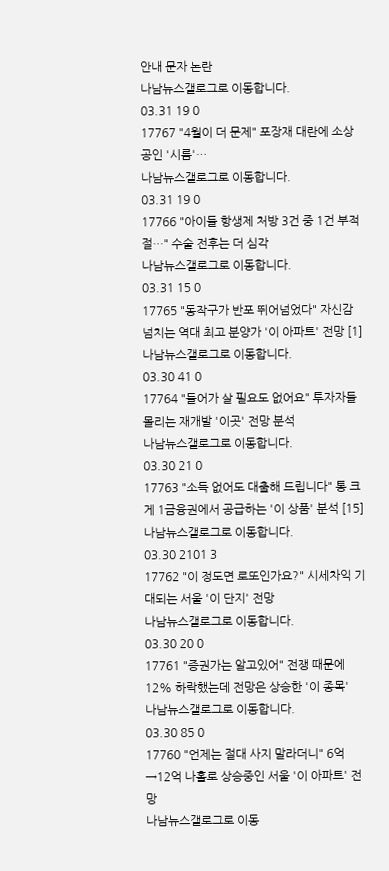안내 문자 논란
나남뉴스갤로그로 이동합니다.
03.31 19 0
17767 "4월이 더 문제" 포장재 대란에 소상공인 '시름'…
나남뉴스갤로그로 이동합니다.
03.31 19 0
17766 "아이들 항생제 처방 3건 중 1건 부적절…" 수술 전후는 더 심각
나남뉴스갤로그로 이동합니다.
03.31 15 0
17765 "동작구가 반포 뛰어넘었다" 자신감 넘치는 역대 최고 분양가 '이 아파트' 전망 [1]
나남뉴스갤로그로 이동합니다.
03.30 41 0
17764 "들어가 살 필요도 없어요" 투자자들 몰리는 재개발 '이곳' 전망 분석
나남뉴스갤로그로 이동합니다.
03.30 21 0
17763 "소득 없어도 대출해 드립니다" 통 크게 1금융권에서 공급하는 '이 상품' 분석 [15]
나남뉴스갤로그로 이동합니다.
03.30 2101 3
17762 "이 정도면 로또인가요?" 시세차익 기대되는 서울 '이 단지' 전망
나남뉴스갤로그로 이동합니다.
03.30 20 0
17761 "증권가는 알고있어" 전쟁 때문에 12% 하락했는데 전망은 상승한 '이 종목'
나남뉴스갤로그로 이동합니다.
03.30 85 0
17760 "언제는 절대 사지 말라더니" 6억→12억 나홀로 상승중인 서울 '이 아파트' 전망
나남뉴스갤로그로 이동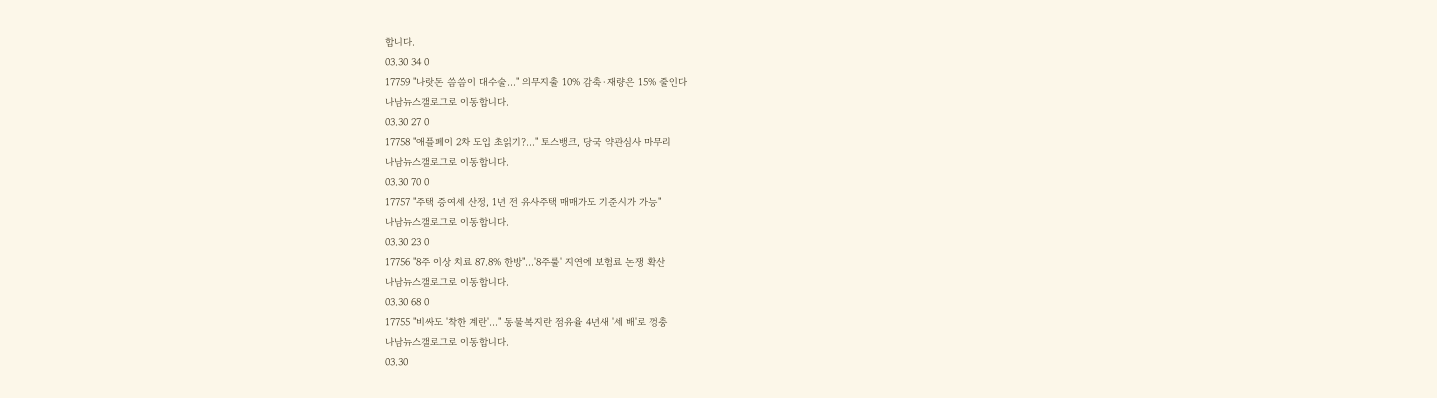합니다.
03.30 34 0
17759 "나랏돈 씀씀이 대수술…" 의무지출 10% 감축·재량은 15% 줄인다
나남뉴스갤로그로 이동합니다.
03.30 27 0
17758 "애플페이 2차 도입 초읽기?…" 토스뱅크, 당국 약관심사 마무리
나남뉴스갤로그로 이동합니다.
03.30 70 0
17757 "주택 증여세 산정, 1년 전 유사주택 매매가도 기준시가 가능"
나남뉴스갤로그로 이동합니다.
03.30 23 0
17756 "8주 이상 치료 87.8% 한방"…'8주룰' 지연에 보험료 논쟁 확산
나남뉴스갤로그로 이동합니다.
03.30 68 0
17755 "비싸도 '착한 계란'…" 동물복지란 점유율 4년새 '세 배'로 껑충
나남뉴스갤로그로 이동합니다.
03.30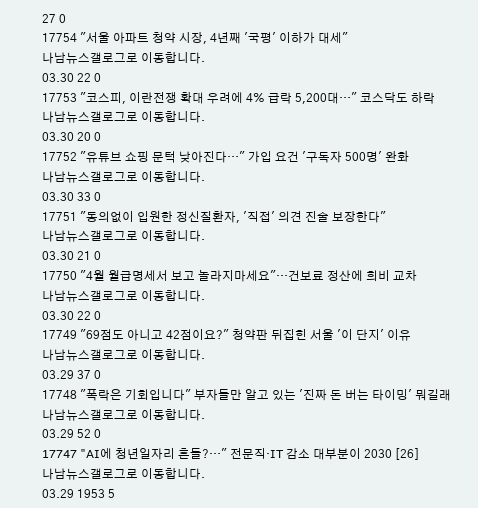27 0
17754 "서울 아파트 청약 시장, 4년째 '국평' 이하가 대세"
나남뉴스갤로그로 이동합니다.
03.30 22 0
17753 "코스피, 이란전쟁 확대 우려에 4% 급락 5,200대…" 코스닥도 하락
나남뉴스갤로그로 이동합니다.
03.30 20 0
17752 "유튜브 쇼핑 문턱 낮아진다…" 가입 요건 '구독자 500명' 완화
나남뉴스갤로그로 이동합니다.
03.30 33 0
17751 "동의없이 입원한 정신질환자, '직접' 의견 진술 보장한다"
나남뉴스갤로그로 이동합니다.
03.30 21 0
17750 "4월 월급명세서 보고 놀라지마세요"…건보료 정산에 희비 교차
나남뉴스갤로그로 이동합니다.
03.30 22 0
17749 "69점도 아니고 42점이요?" 청약판 뒤집힌 서울 '이 단지' 이유
나남뉴스갤로그로 이동합니다.
03.29 37 0
17748 "폭락은 기회입니다" 부자들만 알고 있는 '진짜 돈 버는 타이밍' 뭐길래
나남뉴스갤로그로 이동합니다.
03.29 52 0
17747 "AI에 청년일자리 흔들?…" 전문직·IT 감소 대부분이 2030 [26]
나남뉴스갤로그로 이동합니다.
03.29 1953 5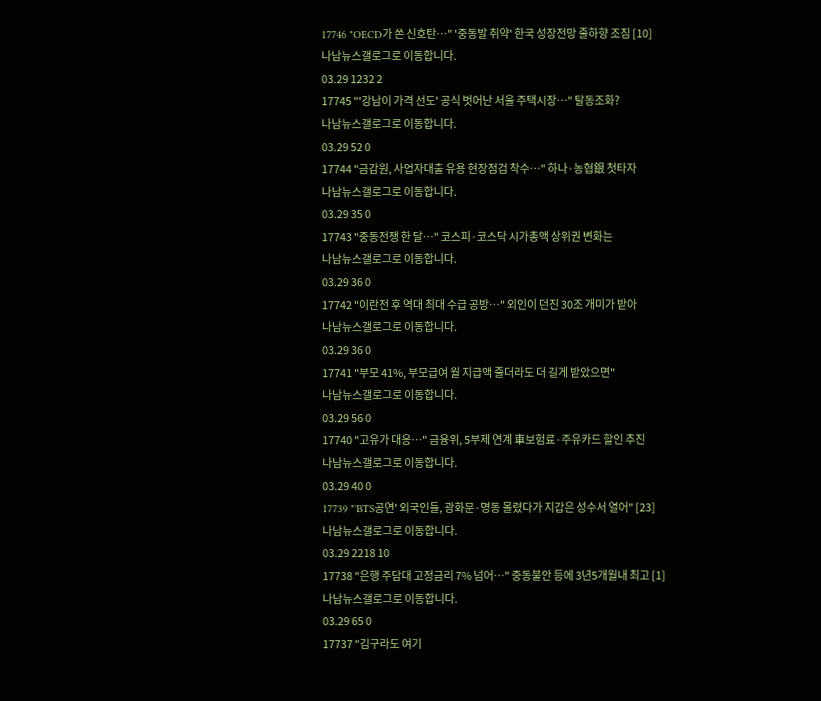17746 "OECD가 쏜 신호탄…" '중동발 취약' 한국 성장전망 줄하향 조짐 [10]
나남뉴스갤로그로 이동합니다.
03.29 1232 2
17745 "'강남이 가격 선도' 공식 벗어난 서울 주택시장…" 탈동조화?
나남뉴스갤로그로 이동합니다.
03.29 52 0
17744 "금감원, 사업자대출 유용 현장점검 착수…" 하나·농협銀 첫타자
나남뉴스갤로그로 이동합니다.
03.29 35 0
17743 "중동전쟁 한 달…" 코스피·코스닥 시가총액 상위권 변화는
나남뉴스갤로그로 이동합니다.
03.29 36 0
17742 "이란전 후 역대 최대 수급 공방…" 외인이 던진 30조 개미가 받아
나남뉴스갤로그로 이동합니다.
03.29 36 0
17741 "부모 41%, 부모급여 월 지급액 줄더라도 더 길게 받았으면"
나남뉴스갤로그로 이동합니다.
03.29 56 0
17740 "고유가 대응…" 금융위, 5부제 연계 車보험료·주유카드 할인 추진
나남뉴스갤로그로 이동합니다.
03.29 40 0
17739 "'BTS공연' 외국인들, 광화문·명동 몰렸다가 지갑은 성수서 열어" [23]
나남뉴스갤로그로 이동합니다.
03.29 2218 10
17738 "은행 주담대 고정금리 7% 넘어…" 중동불안 등에 3년5개월내 최고 [1]
나남뉴스갤로그로 이동합니다.
03.29 65 0
17737 "김구라도 여기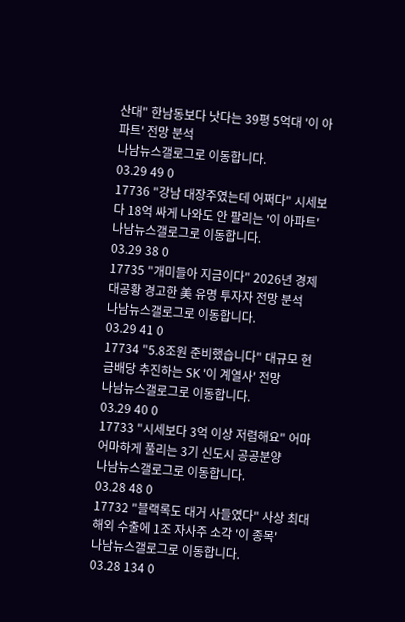산대" 한남동보다 낫다는 39평 5억대 '이 아파트' 전망 분석
나남뉴스갤로그로 이동합니다.
03.29 49 0
17736 "강남 대장주였는데 어쩌다" 시세보다 18억 싸게 나와도 안 팔리는 '이 아파트'
나남뉴스갤로그로 이동합니다.
03.29 38 0
17735 "개미들아 지금이다" 2026년 경제대공황 경고한 美 유명 투자자 전망 분석
나남뉴스갤로그로 이동합니다.
03.29 41 0
17734 "5.8조원 준비했습니다" 대규모 현금배당 추진하는 SK '이 계열사' 전망
나남뉴스갤로그로 이동합니다.
03.29 40 0
17733 "시세보다 3억 이상 저렴해요" 어마어마하게 풀리는 3기 신도시 공공분양
나남뉴스갤로그로 이동합니다.
03.28 48 0
17732 "블랙록도 대거 사들였다" 사상 최대 해외 수출에 1조 자사주 소각 '이 종목'
나남뉴스갤로그로 이동합니다.
03.28 134 0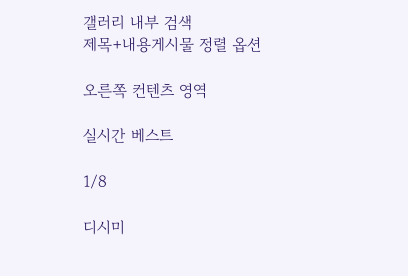갤러리 내부 검색
제목+내용게시물 정렬 옵션

오른쪽 컨텐츠 영역

실시간 베스트

1/8

디시미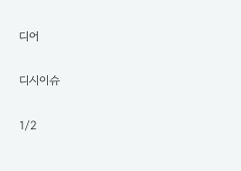디어

디시이슈

1/2